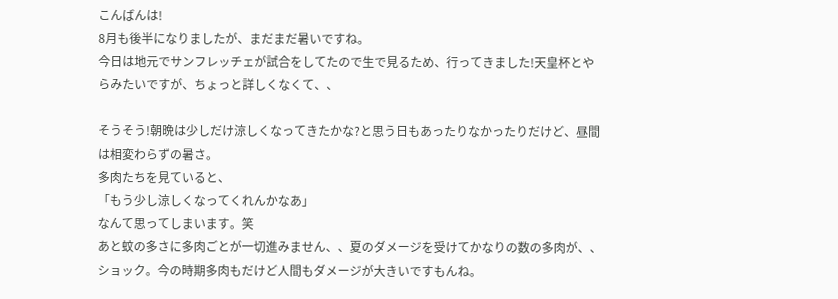こんばんは!
8月も後半になりましたが、まだまだ暑いですね。
今日は地元でサンフレッチェが試合をしてたので生で見るため、行ってきました!天皇杯とやらみたいですが、ちょっと詳しくなくて、、

そうそう!朝晩は少しだけ涼しくなってきたかな?と思う日もあったりなかったりだけど、昼間は相変わらずの暑さ。
多肉たちを見ていると、
「もう少し涼しくなってくれんかなあ」
なんて思ってしまいます。笑
あと蚊の多さに多肉ごとが一切進みません、、夏のダメージを受けてかなりの数の多肉が、、ショック。今の時期多肉もだけど人間もダメージが大きいですもんね。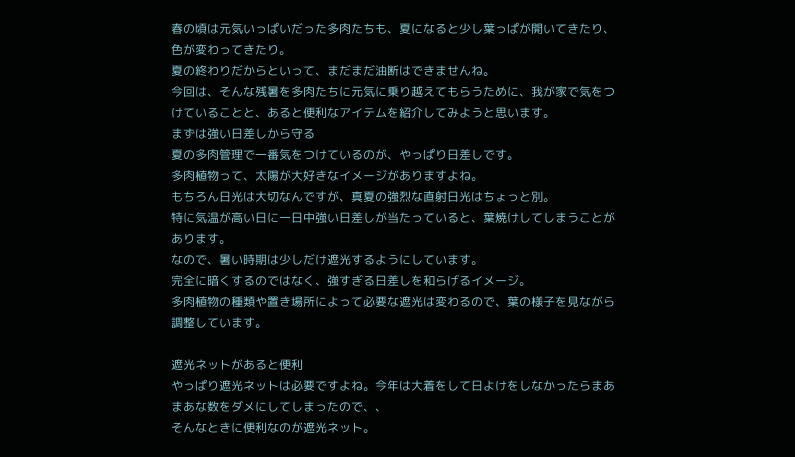春の頃は元気いっぱいだった多肉たちも、夏になると少し葉っぱが開いてきたり、色が変わってきたり。
夏の終わりだからといって、まだまだ油断はできませんね。
今回は、そんな残暑を多肉たちに元気に乗り越えてもらうために、我が家で気をつけていることと、あると便利なアイテムを紹介してみようと思います。
まずは強い日差しから守る
夏の多肉管理で一番気をつけているのが、やっぱり日差しです。
多肉植物って、太陽が大好きなイメージがありますよね。
もちろん日光は大切なんですが、真夏の強烈な直射日光はちょっと別。
特に気温が高い日に一日中強い日差しが当たっていると、葉焼けしてしまうことがあります。
なので、暑い時期は少しだけ遮光するようにしています。
完全に暗くするのではなく、強すぎる日差しを和らげるイメージ。
多肉植物の種類や置き場所によって必要な遮光は変わるので、葉の様子を見ながら調整しています。

遮光ネットがあると便利
やっぱり遮光ネットは必要ですよね。今年は大着をして日よけをしなかったらまあまあな数をダメにしてしまったので、、
そんなときに便利なのが遮光ネット。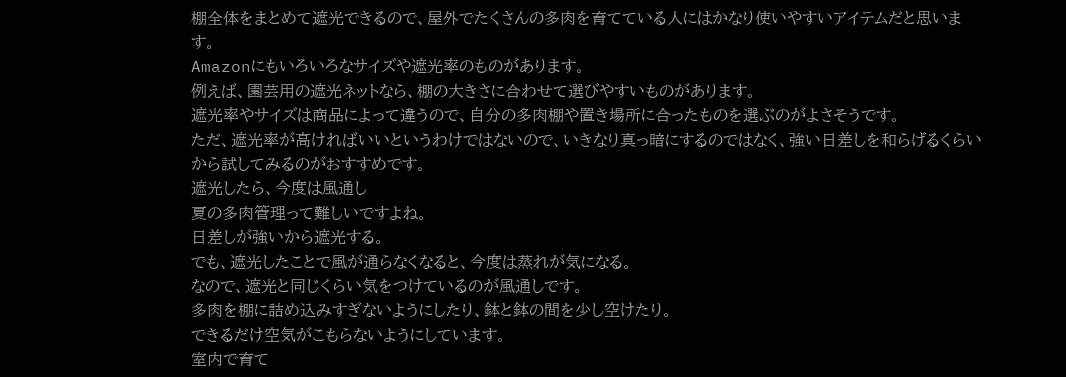棚全体をまとめて遮光できるので、屋外でたくさんの多肉を育てている人にはかなり使いやすいアイテムだと思います。
Amazonにもいろいろなサイズや遮光率のものがあります。
例えば、園芸用の遮光ネットなら、棚の大きさに合わせて選びやすいものがあります。
遮光率やサイズは商品によって違うので、自分の多肉棚や置き場所に合ったものを選ぶのがよさそうです。
ただ、遮光率が高ければいいというわけではないので、いきなり真っ暗にするのではなく、強い日差しを和らげるくらいから試してみるのがおすすめです。
遮光したら、今度は風通し
夏の多肉管理って難しいですよね。
日差しが強いから遮光する。
でも、遮光したことで風が通らなくなると、今度は蒸れが気になる。
なので、遮光と同じくらい気をつけているのが風通しです。
多肉を棚に詰め込みすぎないようにしたり、鉢と鉢の間を少し空けたり。
できるだけ空気がこもらないようにしています。
室内で育て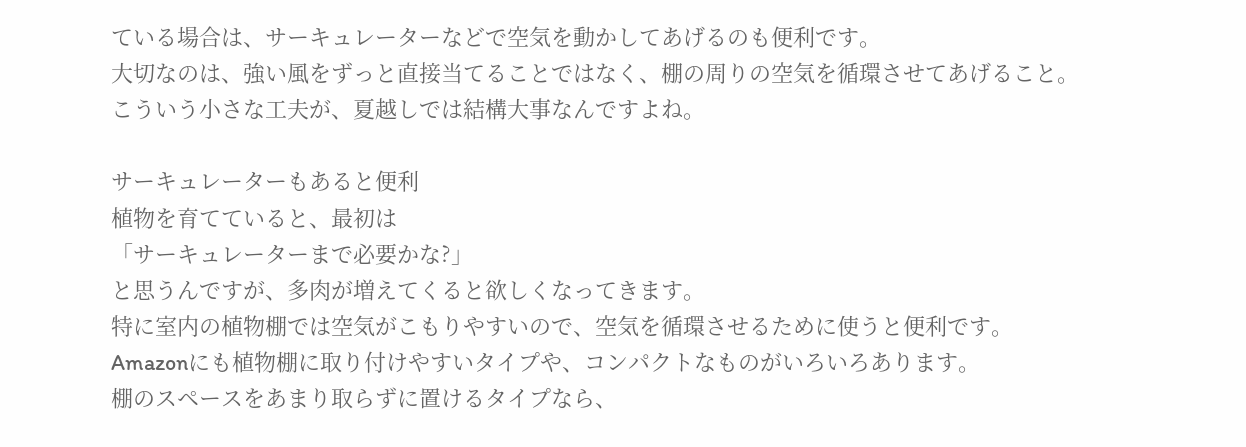ている場合は、サーキュレーターなどで空気を動かしてあげるのも便利です。
大切なのは、強い風をずっと直接当てることではなく、棚の周りの空気を循環させてあげること。
こういう小さな工夫が、夏越しでは結構大事なんですよね。

サーキュレーターもあると便利
植物を育てていると、最初は
「サーキュレーターまで必要かな?」
と思うんですが、多肉が増えてくると欲しくなってきます。
特に室内の植物棚では空気がこもりやすいので、空気を循環させるために使うと便利です。
Amazonにも植物棚に取り付けやすいタイプや、コンパクトなものがいろいろあります。
棚のスペースをあまり取らずに置けるタイプなら、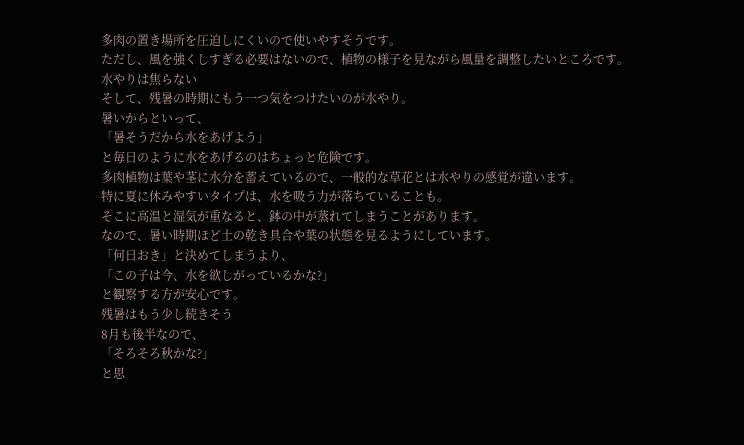多肉の置き場所を圧迫しにくいので使いやすそうです。
ただし、風を強くしすぎる必要はないので、植物の様子を見ながら風量を調整したいところです。
水やりは焦らない
そして、残暑の時期にもう一つ気をつけたいのが水やり。
暑いからといって、
「暑そうだから水をあげよう」
と毎日のように水をあげるのはちょっと危険です。
多肉植物は葉や茎に水分を蓄えているので、一般的な草花とは水やりの感覚が違います。
特に夏に休みやすいタイプは、水を吸う力が落ちていることも。
そこに高温と湿気が重なると、鉢の中が蒸れてしまうことがあります。
なので、暑い時期ほど土の乾き具合や葉の状態を見るようにしています。
「何日おき」と決めてしまうより、
「この子は今、水を欲しがっているかな?」
と観察する方が安心です。
残暑はもう少し続きそう
8月も後半なので、
「そろそろ秋かな?」
と思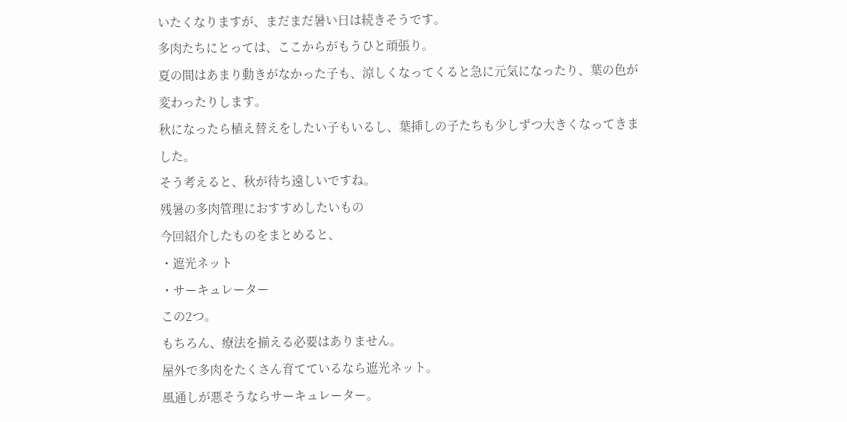いたくなりますが、まだまだ暑い日は続きそうです。
多肉たちにとっては、ここからがもうひと頑張り。
夏の間はあまり動きがなかった子も、涼しくなってくると急に元気になったり、葉の色が変わったりします。
秋になったら植え替えをしたい子もいるし、葉挿しの子たちも少しずつ大きくなってきました。
そう考えると、秋が待ち遠しいですね。
残暑の多肉管理におすすめしたいもの
今回紹介したものをまとめると、
・遮光ネット
・サーキュレーター
この2つ。
もちろん、療法を揃える必要はありません。
屋外で多肉をたくさん育てているなら遮光ネット。
風通しが悪そうならサーキュレーター。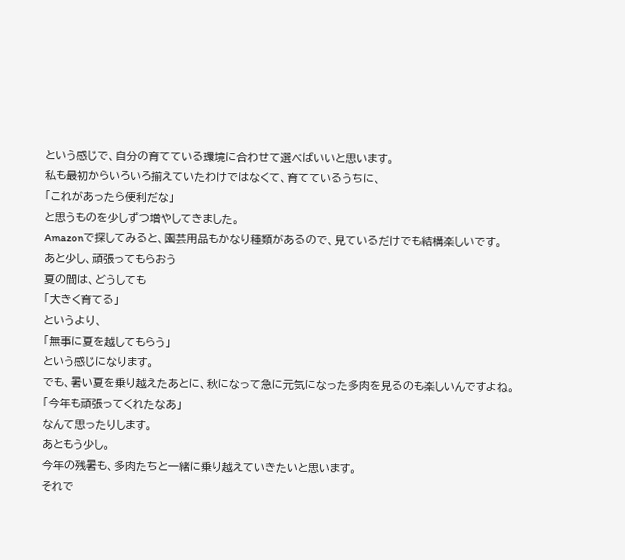という感じで、自分の育てている環境に合わせて選べばいいと思います。
私も最初からいろいろ揃えていたわけではなくて、育てているうちに、
「これがあったら便利だな」
と思うものを少しずつ増やしてきました。
Amazonで探してみると、園芸用品もかなり種類があるので、見ているだけでも結構楽しいです。
あと少し、頑張ってもらおう
夏の間は、どうしても
「大きく育てる」
というより、
「無事に夏を越してもらう」
という感じになります。
でも、暑い夏を乗り越えたあとに、秋になって急に元気になった多肉を見るのも楽しいんですよね。
「今年も頑張ってくれたなあ」
なんて思ったりします。
あともう少し。
今年の残暑も、多肉たちと一緒に乗り越えていきたいと思います。
それで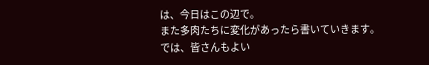は、今日はこの辺で。
また多肉たちに変化があったら書いていきます。
では、皆さんもよい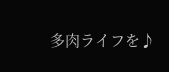多肉ライフを♪